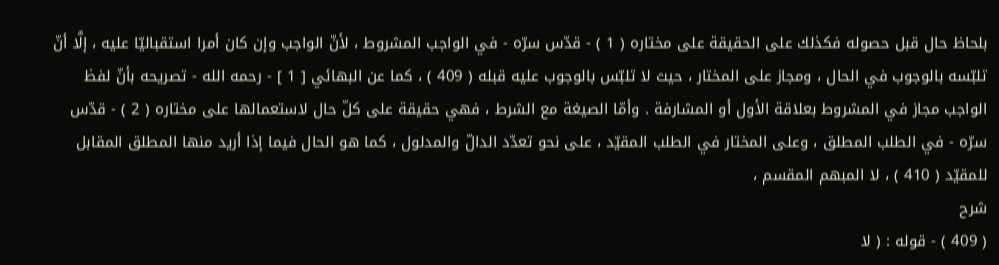بلحاظ حال قبل حصوله فكذلك على الحقيقة على مختاره ( 1 ) - قدّس سرّه - في الواجب المشروط ، لأنّ الواجب وإن كان أمرا استقباليّا عليه ، إلَّا أنّ تلبّسه بالوجوب في الحال ، ومجاز على المختار ، حيث لا تلبّس بالوجوب عليه قبله ( 409 ) ، كما عن البهائي [ 1 ] - رحمه الله - تصريحه بأنّ لفظ الواجب مجاز في المشروط بعلاقة الأول أو المشارفة . وأمّا الصيغة مع الشرط ، فهي حقيقة على كلّ حال لاستعمالها على مختاره ( 2 ) - قدّس سرّه - في الطلب المطلق ، وعلى المختار في الطلب المقيّد ، على نحو تعدّد الدالّ والمدلول ، كما هو الحال فيما إذا أريد منها المطلق المقابل للمقيّد ( 410 ) ، لا المبهم المقسم ،
شرح
( 409 ) - قوله : ( لا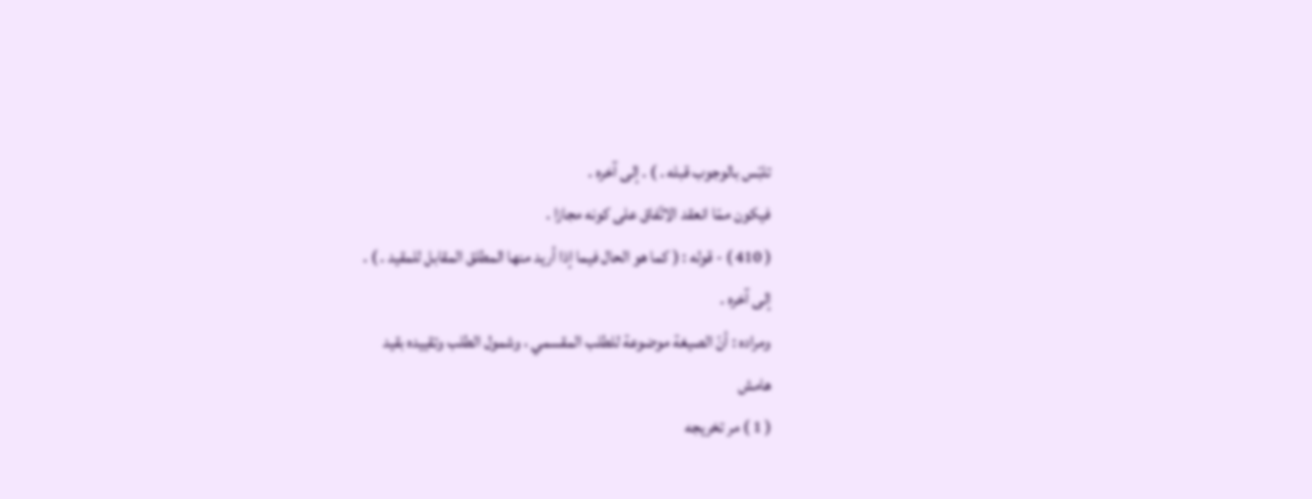تلبّس بالوجوب قبله . ) . إلى آخره .
فيكون ممّا انعقد الاتّفاق على كونه مجازا .
( 410 ) - قوله : ( كما هو الحال فيما إذا أريد منها المطلق المقابل للمقيد . ) .
إلى آخره .
ومراده : أنّ الصيغة موضوعة للطلب المقسمي ، وشمول الطلب وتقييده بقيد
هامش
( 1 ) مر تخريجه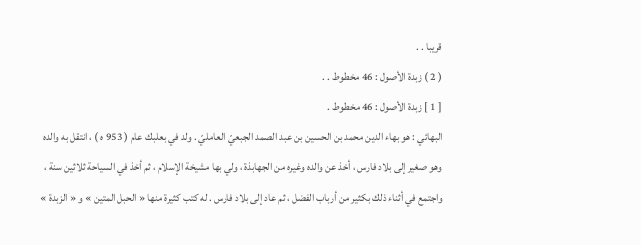قريبا . .
( 2 ) زبدة الأصول : 46 مخطوط . .
[ 1 ] زبدة الأصول : 46 مخطوط .
البهائي : هو بهاء الدين محمد بن الحسين بن عبد الصمد الجبعيّ العامليّ . ولد في بعلبك عام ( 953 ه ) ، انتقل به والده وهو صغير إلى بلاد فارس ، أخذ عن والده وغيره من الجهابذة ، ولي بها مشيخة الإسلام ، ثم أخذ في السياحة ثلاثين سنة ، واجتمع في أثناء ذلك بكثير من أرباب الفضل ، ثم عاد إلى بلاد فارس . له كتب كثيرة منها « الحبل المتين » و « الزبدة »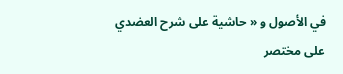في الأصول و « حاشية على شرح العضدي على مختصر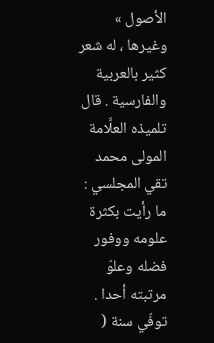الأصول » وغيرها ، له شعر كثير بالعربية والفارسية . قال تلميذه العلَّامة المولى محمد تقي المجلسي : ما رأيت بكثرة علومه ووفور فضله وعلوّ مرتبته أحدا . توفّي سنة (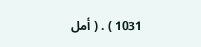1031 ) . ( أمل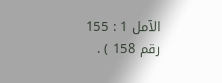الآمل 1 : 155 رقم 158 ) .